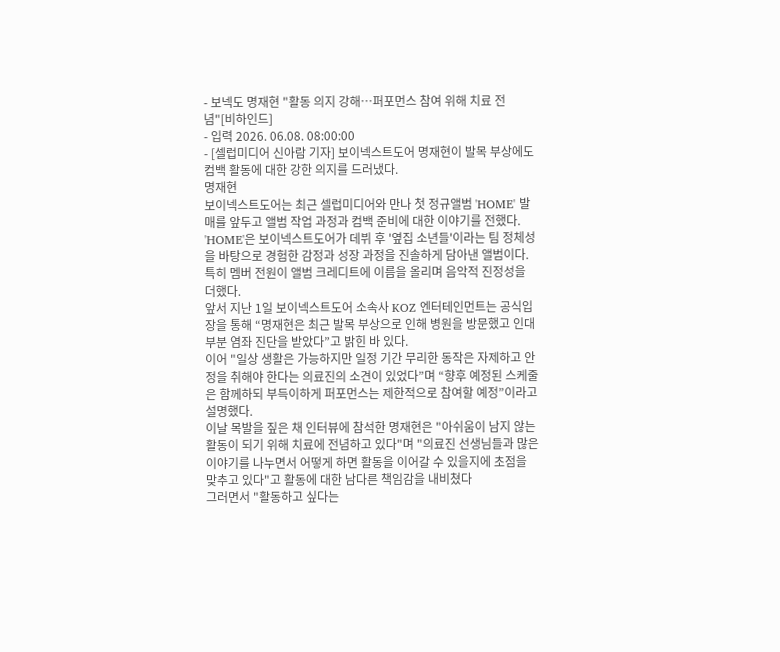- 보넥도 명재현 "활동 의지 강해…퍼포먼스 참여 위해 치료 전념"[비하인드]
- 입력 2026. 06.08. 08:00:00
- [셀럽미디어 신아람 기자] 보이넥스트도어 명재현이 발목 부상에도 컴백 활동에 대한 강한 의지를 드러냈다.
명재현
보이넥스트도어는 최근 셀럽미디어와 만나 첫 정규앨범 'HOME' 발매를 앞두고 앨범 작업 과정과 컴백 준비에 대한 이야기를 전했다.
'HOME'은 보이넥스트도어가 데뷔 후 '옆집 소년들'이라는 팀 정체성을 바탕으로 경험한 감정과 성장 과정을 진솔하게 담아낸 앨범이다. 특히 멤버 전원이 앨범 크레디트에 이름을 올리며 음악적 진정성을 더했다.
앞서 지난 1일 보이넥스트도어 소속사 KOZ 엔터테인먼트는 공식입장을 통해 “명재현은 최근 발목 부상으로 인해 병원을 방문했고 인대 부분 염좌 진단을 받았다”고 밝힌 바 있다.
이어 "일상 생활은 가능하지만 일정 기간 무리한 동작은 자제하고 안정을 취해야 한다는 의료진의 소견이 있었다”며 “향후 예정된 스케줄은 함께하되 부득이하게 퍼포먼스는 제한적으로 참여할 예정”이라고 설명했다.
이날 목발을 짚은 채 인터뷰에 참석한 명재현은 "아쉬움이 남지 않는 활동이 되기 위해 치료에 전념하고 있다"며 "의료진 선생님들과 많은 이야기를 나누면서 어떻게 하면 활동을 이어갈 수 있을지에 초점을 맞추고 있다"고 활동에 대한 남다른 책임감을 내비쳤다
그러면서 "활동하고 싶다는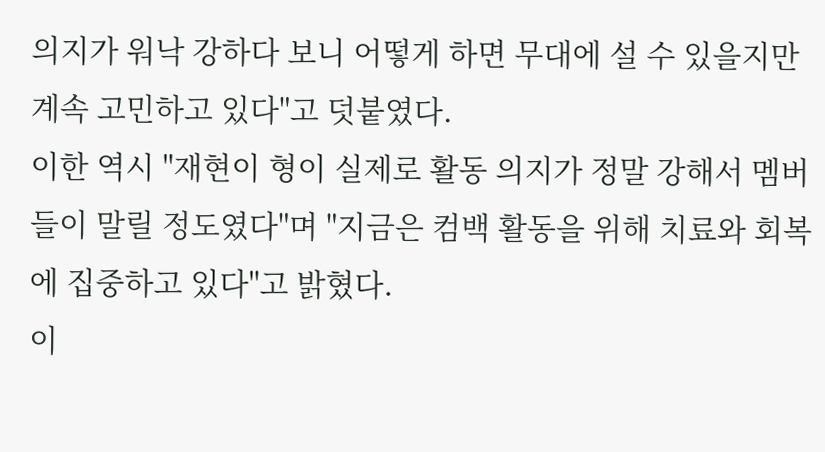의지가 워낙 강하다 보니 어떻게 하면 무대에 설 수 있을지만 계속 고민하고 있다"고 덧붙였다.
이한 역시 "재현이 형이 실제로 활동 의지가 정말 강해서 멤버들이 말릴 정도였다"며 "지금은 컴백 활동을 위해 치료와 회복에 집중하고 있다"고 밝혔다.
이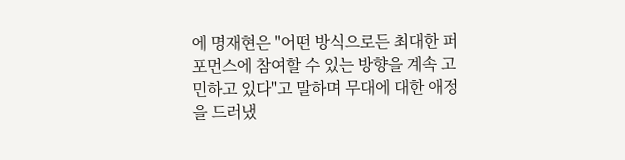에 명재현은 "어떤 방식으로든 최대한 퍼포먼스에 참여할 수 있는 방향을 계속 고민하고 있다"고 말하며 무대에 대한 애정을 드러냈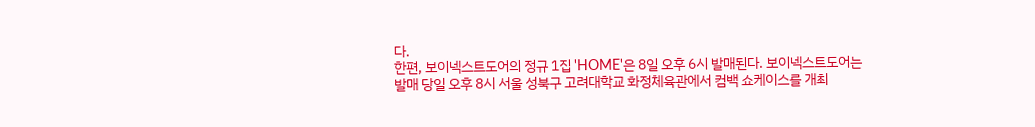다.
한편, 보이넥스트도어의 정규 1집 'HOME'은 8일 오후 6시 발매된다. 보이넥스트도어는 발매 당일 오후 8시 서울 성북구 고려대학교 화정체육관에서 컴백 쇼케이스를 개최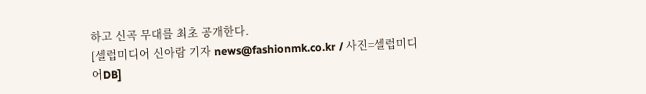하고 신곡 무대를 최초 공개한다.
[셀럽미디어 신아람 기자 news@fashionmk.co.kr / 사진=셀럽미디어DB]